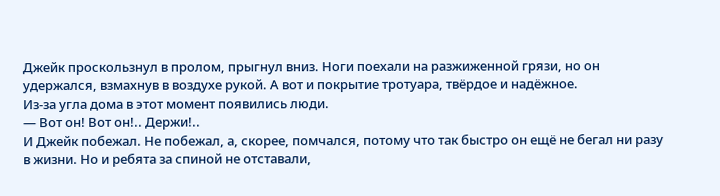Джейк проскользнул в пролом, прыгнул вниз. Ноги поехали на разжиженной грязи, но он удержался, взмахнув в воздухе рукой. А вот и покрытие тротуара, твёрдое и надёжное.
Из-за угла дома в этот момент появились люди.
— Вот он! Вот он!.. Держи!..
И Джейк побежал. Не побежал, а, скорее, помчался, потому что так быстро он ещё не бегал ни разу в жизни. Но и ребята за спиной не отставали,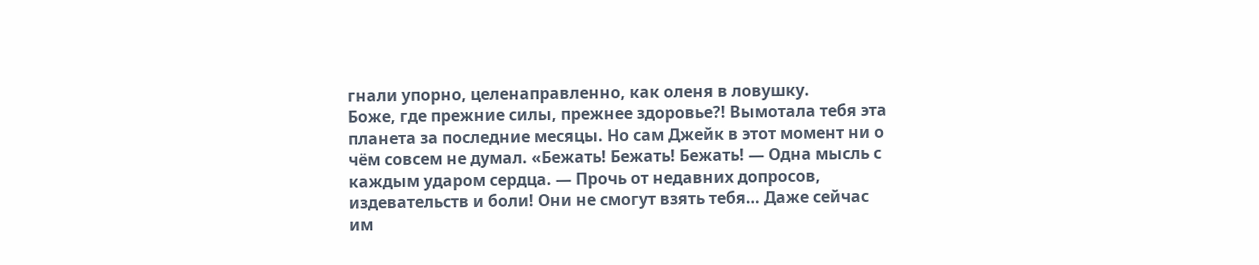гнали упорно, целенаправленно, как оленя в ловушку.
Боже, где прежние силы, прежнее здоровье?! Вымотала тебя эта планета за последние месяцы. Но сам Джейк в этот момент ни о чём совсем не думал. «Бежать! Бежать! Бежать! — Одна мысль с каждым ударом сердца. — Прочь от недавних допросов, издевательств и боли! Они не смогут взять тебя… Даже сейчас им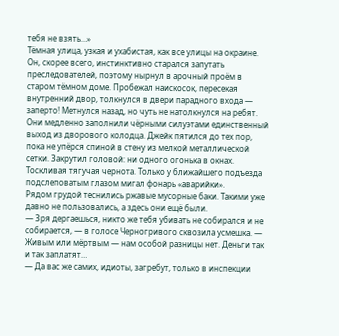тебя не взять…»
Тёмная улица, узкая и ухабистая, как все улицы на окраине. Он, скорее всего, инстинктивно старался запутать преследователей, поэтому нырнул в арочный проём в старом тёмном доме. Пробежал наискосок, пересекая внутренний двор, толкнулся в двери парадного входа — заперто! Метнулся назад, но чуть не натолкнулся на ребят. Они медленно заполнили чёрными силуэтами единственный выход из дворового колодца. Джейк пятился до тех пор, пока не упёрся спиной в стену из мелкой металлической сетки. Закрутил головой: ни одного огонька в окнах. Тоскливая тягучая чернота. Только у ближайшего подъезда подслеповатым глазом мигал фонарь «аварийки».
Рядом грудой теснились ржавые мусорные баки. Такими уже давно не пользовались, а здесь они ещё были.
— Зря дергаешься, никто же тебя убивать не собирался и не собирается, — в голосе Черногривого сквозила усмешка. — Живым или мёртвым — нам особой разницы нет. Деньги так и так заплатят…
— Да вас же самих, идиоты, загребут, только в инспекции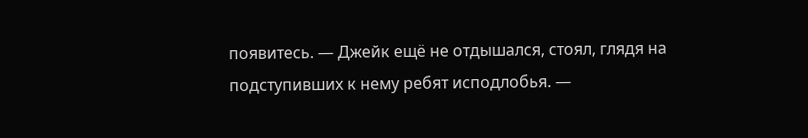появитесь. — Джейк ещё не отдышался, стоял, глядя на подступивших к нему ребят исподлобья. —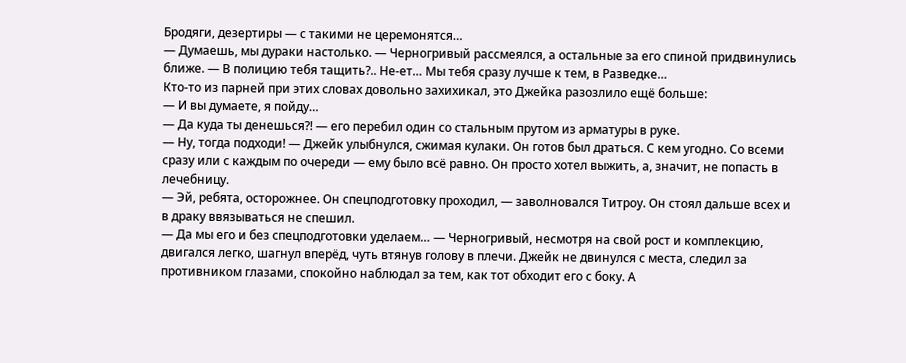Бродяги, дезертиры — с такими не церемонятся…
— Думаешь, мы дураки настолько. — Черногривый рассмеялся, а остальные за его спиной придвинулись ближе. — В полицию тебя тащить?.. Не-ет… Мы тебя сразу лучше к тем, в Разведке…
Кто-то из парней при этих словах довольно захихикал, это Джейка разозлило ещё больше:
— И вы думаете, я пойду…
— Да куда ты денешься?! — его перебил один со стальным прутом из арматуры в руке.
— Ну, тогда подходи! — Джейк улыбнулся, сжимая кулаки. Он готов был драться. С кем угодно. Со всеми сразу или с каждым по очереди — ему было всё равно. Он просто хотел выжить, а, значит, не попасть в лечебницу.
— Эй, ребята, осторожнее. Он спецподготовку проходил, — заволновался Титроу. Он стоял дальше всех и в драку ввязываться не спешил.
— Да мы его и без спецподготовки уделаем… — Черногривый, несмотря на свой рост и комплекцию, двигался легко, шагнул вперёд, чуть втянув голову в плечи. Джейк не двинулся с места, следил за противником глазами, спокойно наблюдал за тем, как тот обходит его с боку. А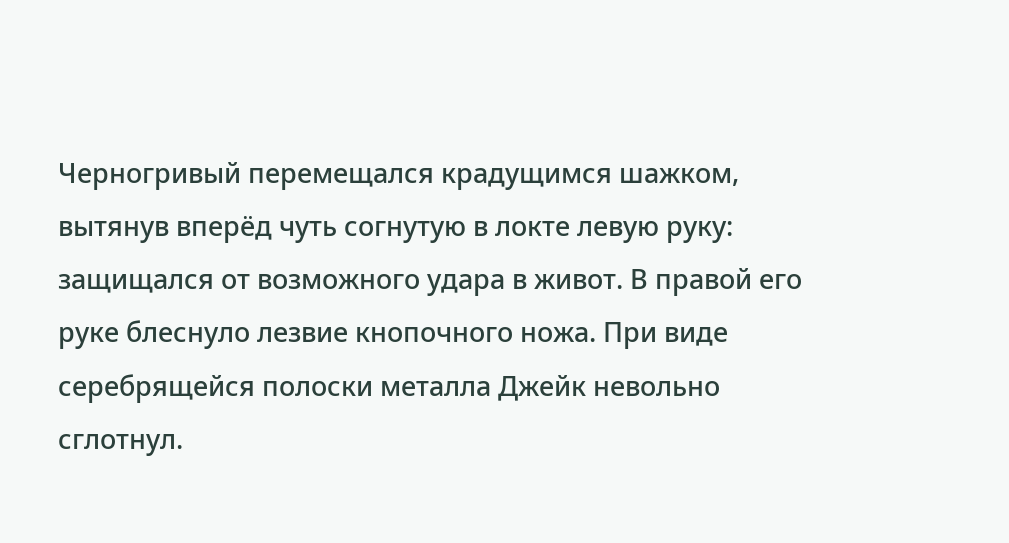Черногривый перемещался крадущимся шажком, вытянув вперёд чуть согнутую в локте левую руку: защищался от возможного удара в живот. В правой его руке блеснуло лезвие кнопочного ножа. При виде серебрящейся полоски металла Джейк невольно сглотнул.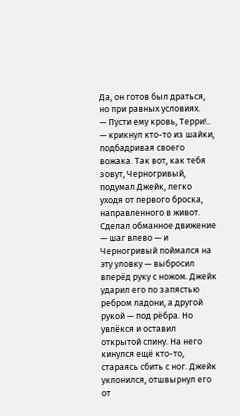Да, он готов был драться, но при равных условиях.
— Пусти ему кровь, Терри!.. — крикнул кто-то из шайки, подбадривая своего вожака. Так вот, как тебя зовут, Черногривый, подумал Джейк, легко уходя от первого броска, направленного в живот. Сделал обманное движение — шаг влево — и Черногривый поймался на эту уловку — выбросил вперёд руку с ножом. Джейк ударил его по запястью ребром ладони, а другой рукой — под рёбра. Но увлёкся и оставил открытой спину. На него кинулся ещё кто-то, стараясь сбить с ног. Джейк уклонился, отшвырнул его от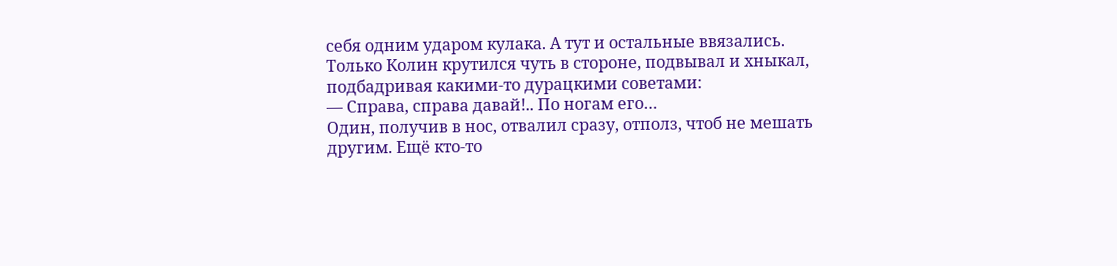себя одним ударом кулака. А тут и остальные ввязались. Только Колин крутился чуть в стороне, подвывал и хныкал, подбадривая какими-то дурацкими советами:
— Справа, справа давай!.. По ногам его…
Один, получив в нос, отвалил сразу, отполз, чтоб не мешать другим. Ещё кто-то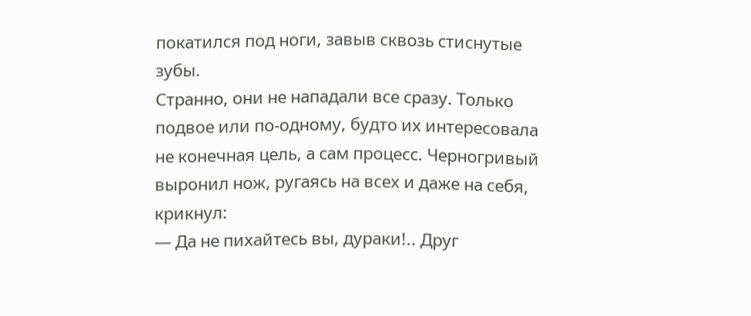покатился под ноги, завыв сквозь стиснутые зубы.
Странно, они не нападали все сразу. Только подвое или по-одному, будто их интересовала не конечная цель, а сам процесс. Черногривый выронил нож, ругаясь на всех и даже на себя, крикнул:
— Да не пихайтесь вы, дураки!.. Друг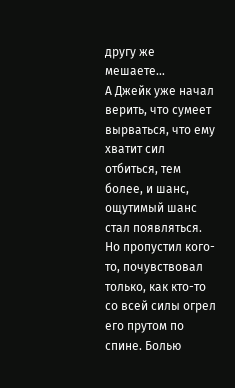другу же мешаете…
А Джейк уже начал верить, что сумеет вырваться, что ему хватит сил отбиться, тем более, и шанс, ощутимый шанс стал появляться. Но пропустил кого-то, почувствовал только, как кто-то со всей силы огрел его прутом по спине. Болью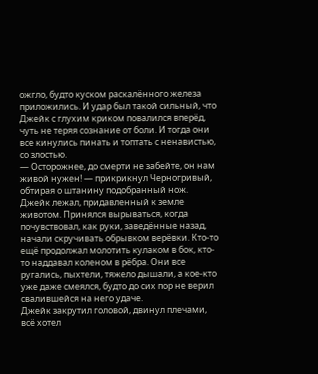ожгло, будто куском раскалённого железа приложились. И удар был такой сильный, что Джейк с глухим криком повалился вперёд, чуть не теряя сознание от боли. И тогда они все кинулись пинать и топтать с ненавистью, со злостью.
— Осторожнее, до смерти не забейте, он нам живой нужен! — прикрикнул Черногривый, обтирая о штанину подобранный нож.
Джейк лежал, придавленный к земле животом. Принялся вырываться, когда почувствовал, как руки, заведённые назад, начали скручивать обрывком верёвки. Кто-то ещё продолжал молотить кулаком в бок, кто-то наддавал коленом в рёбра. Они все ругались, пыхтели, тяжело дышали, а кое-кто уже даже смеялся, будто до сих пор не верил свалившейся на него удаче.
Джейк закрутил головой, двинул плечами, всё хотел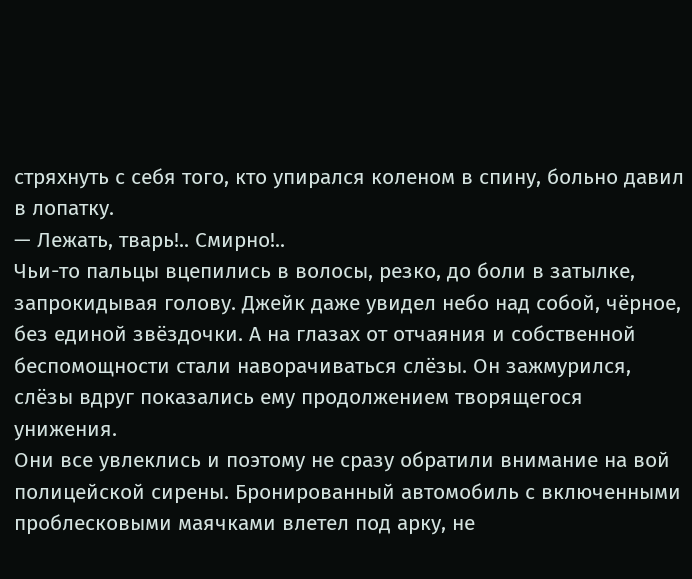стряхнуть с себя того, кто упирался коленом в спину, больно давил в лопатку.
— Лежать, тварь!.. Смирно!..
Чьи-то пальцы вцепились в волосы, резко, до боли в затылке, запрокидывая голову. Джейк даже увидел небо над собой, чёрное, без единой звёздочки. А на глазах от отчаяния и собственной беспомощности стали наворачиваться слёзы. Он зажмурился, слёзы вдруг показались ему продолжением творящегося унижения.
Они все увлеклись и поэтому не сразу обратили внимание на вой полицейской сирены. Бронированный автомобиль с включенными проблесковыми маячками влетел под арку, не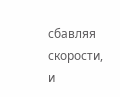сбавляя скорости, и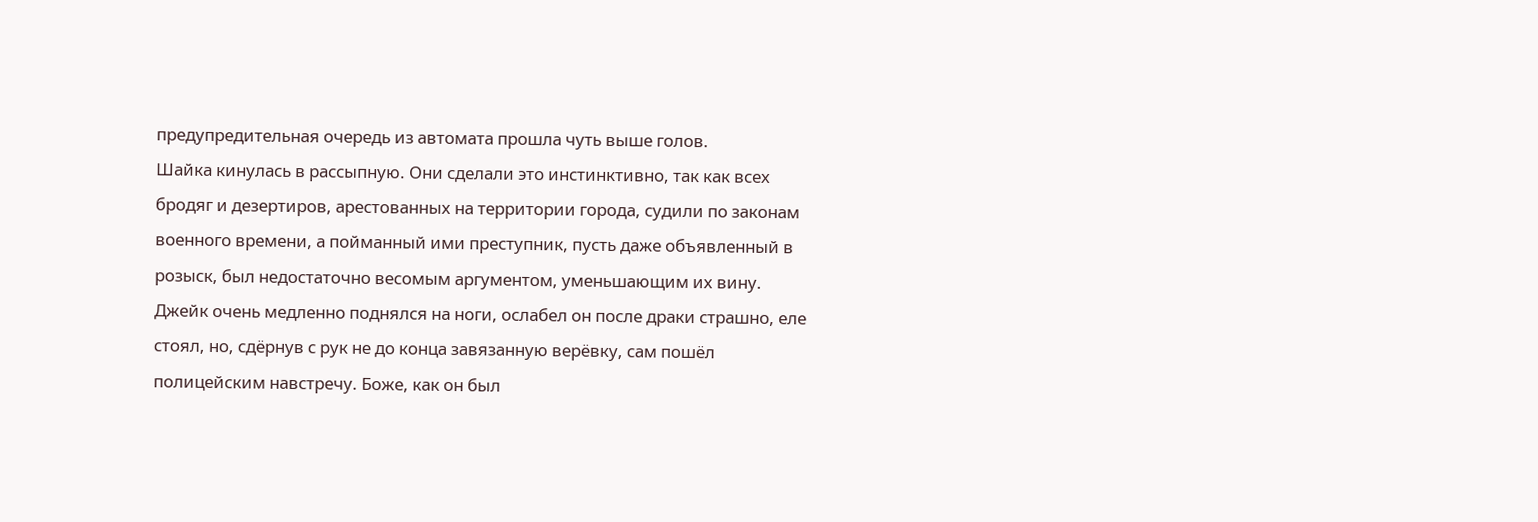предупредительная очередь из автомата прошла чуть выше голов.
Шайка кинулась в рассыпную. Они сделали это инстинктивно, так как всех бродяг и дезертиров, арестованных на территории города, судили по законам военного времени, а пойманный ими преступник, пусть даже объявленный в розыск, был недостаточно весомым аргументом, уменьшающим их вину.
Джейк очень медленно поднялся на ноги, ослабел он после драки страшно, еле стоял, но, сдёрнув с рук не до конца завязанную верёвку, сам пошёл полицейским навстречу. Боже, как он был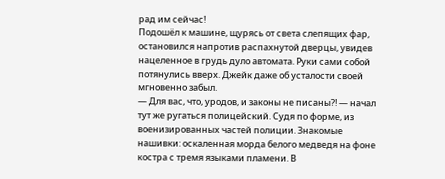рад им сейчас!
Подошёл к машине, щурясь от света слепящих фар, остановился напротив распахнутой дверцы, увидев нацеленное в грудь дуло автомата. Руки сами собой потянулись вверх. Джейк даже об усталости своей мгновенно забыл.
— Для вас, что, уродов, и законы не писаны?! — начал тут же ругаться полицейский. Судя по форме, из военизированных частей полиции. Знакомые нашивки: оскаленная морда белого медведя на фоне костра с тремя языками пламени. В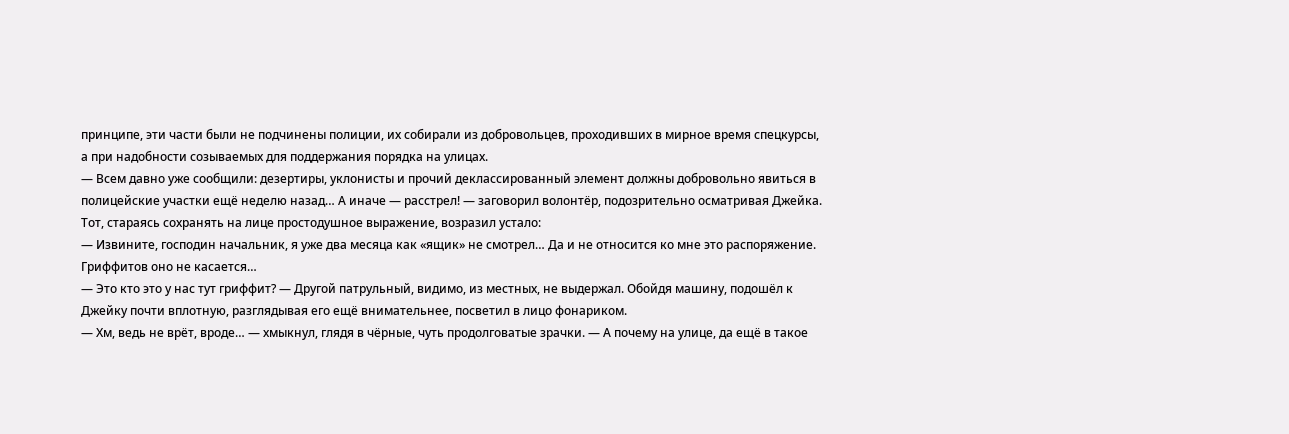принципе, эти части были не подчинены полиции, их собирали из добровольцев, проходивших в мирное время спецкурсы, а при надобности созываемых для поддержания порядка на улицах.
— Всем давно уже сообщили: дезертиры, уклонисты и прочий деклассированный элемент должны добровольно явиться в полицейские участки ещё неделю назад… А иначе — расстрел! — заговорил волонтёр, подозрительно осматривая Джейка. Тот, стараясь сохранять на лице простодушное выражение, возразил устало:
— Извините, господин начальник, я уже два месяца как «ящик» не смотрел… Да и не относится ко мне это распоряжение. Гриффитов оно не касается…
— Это кто это у нас тут гриффит? — Другой патрульный, видимо, из местных, не выдержал. Обойдя машину, подошёл к Джейку почти вплотную, разглядывая его ещё внимательнее, посветил в лицо фонариком.
— Хм, ведь не врёт, вроде… — хмыкнул, глядя в чёрные, чуть продолговатые зрачки. — А почему на улице, да ещё в такое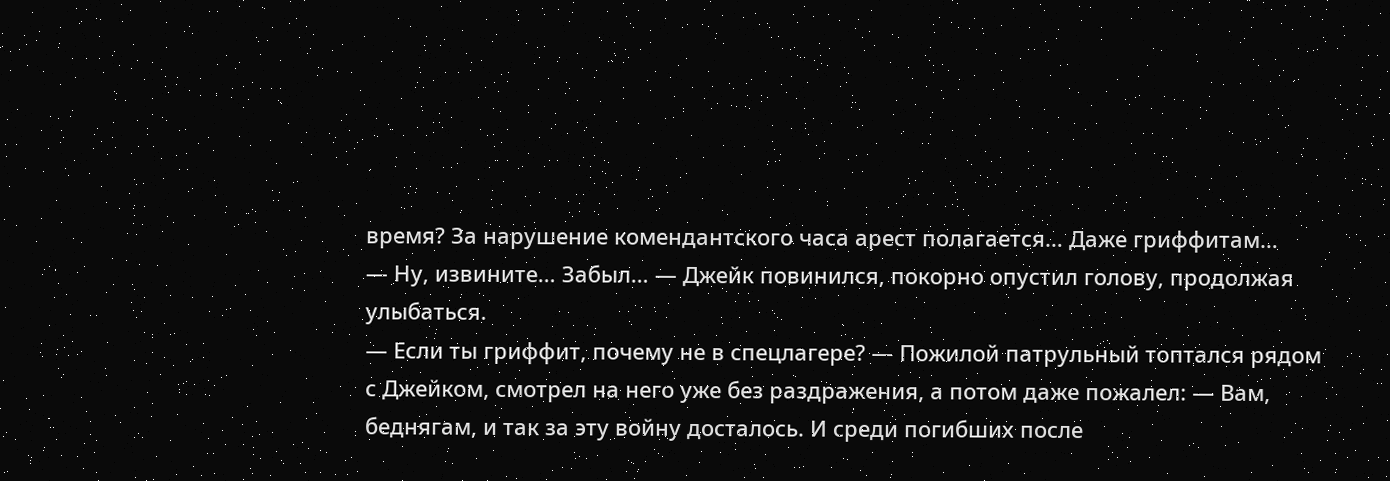время? За нарушение комендантского часа арест полагается… Даже гриффитам…
— Ну, извините… Забыл… — Джейк повинился, покорно опустил голову, продолжая улыбаться.
— Если ты гриффит, почему не в спецлагере? — Пожилой патрульный топтался рядом с Джейком, смотрел на него уже без раздражения, а потом даже пожалел: — Вам, беднягам, и так за эту войну досталось. И среди погибших после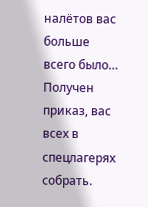налётов вас больше всего было… Получен приказ, вас всех в спецлагерях собрать.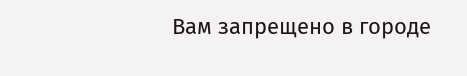Вам запрещено в городе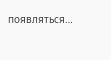появляться…